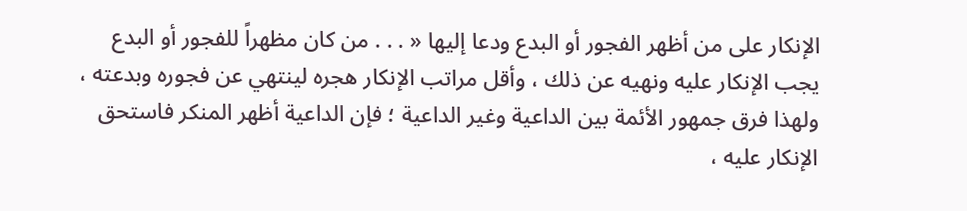الإنكار على من أظهر الفجور أو البدع ودعا إليها « . . . من كان مظهراً للفجور أو البدع يجب الإنكار عليه ونهيه عن ذلك ، وأقل مراتب الإنكار هجره لينتهي عن فجوره وبدعته ، ولهذا فرق جمهور الأئمة بين الداعية وغير الداعية ؛ فإن الداعية أظهر المنكر فاستحق الإنكار عليه ،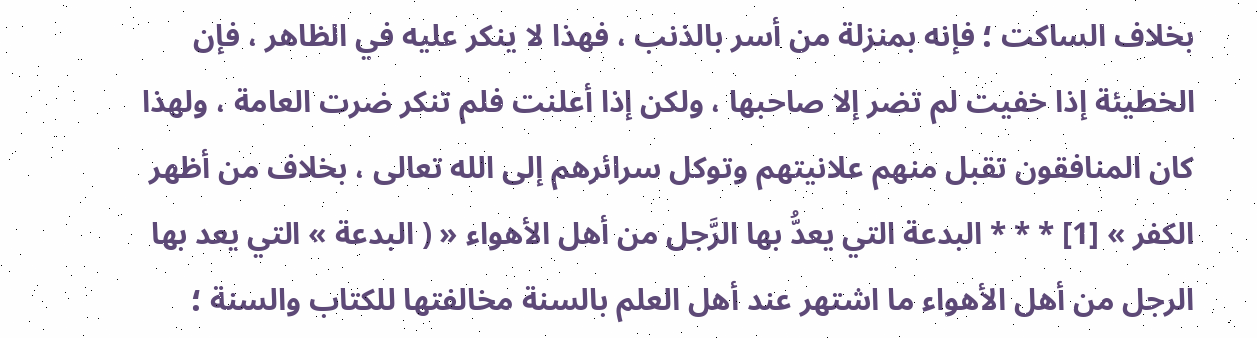بخلاف الساكت ؛ فإنه بمنزلة من أسر بالذنب ، فهذا لا ينكر عليه في الظاهر ، فإن الخطيئة إذا خفيت لم تضر إلا صاحبها ، ولكن إذا أعلنت فلم تنكر ضرت العامة ، ولهذا كان المنافقون تقبل منهم علانيتهم وتوكل سرائرهم إلى الله تعالى ، بخلاف من أظهر الكفر » [1] * * * البدعة التي يعدُّ بها الرَّجل من أهل الأهواء « ( البدعة » التي يعد بها الرجل من أهل الأهواء ما اشتهر عند أهل العلم بالسنة مخالفتها للكتاب والسنة ؛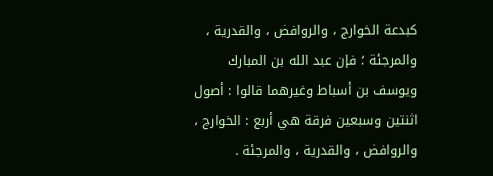كبدعة الخوارج ، والروافض ، والقدرية ، والمرجئة ؛ فإن عبد الله بن المبارك ويوسف بن أسباط وغيرهما قالوا : أصول اثنتين وسبعين فرقة هي أربع : الخوارج ، والروافض ، والقدرية ، والمرجئة .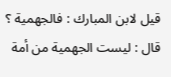قيل لابن المبارك : فالجهمية ؟ قال : ليست الجهمية من أمة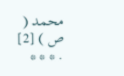محمد ( ص ) [2] . * * *